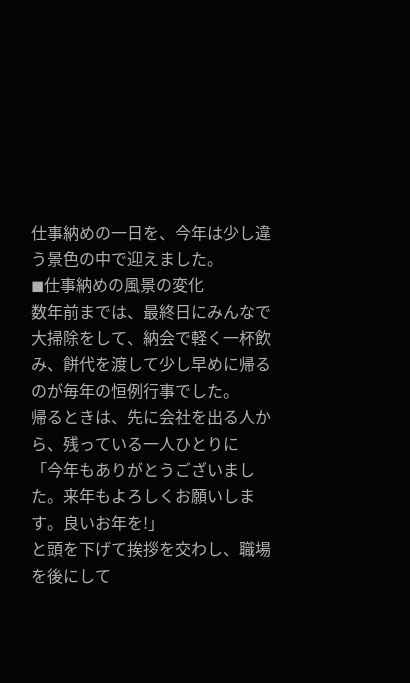仕事納めの一日を、今年は少し違う景色の中で迎えました。
◼仕事納めの風景の変化
数年前までは、最終日にみんなで大掃除をして、納会で軽く一杯飲み、餅代を渡して少し早めに帰るのが毎年の恒例行事でした。
帰るときは、先に会社を出る人から、残っている一人ひとりに
「今年もありがとうございました。来年もよろしくお願いします。良いお年を!」
と頭を下げて挨拶を交わし、職場を後にして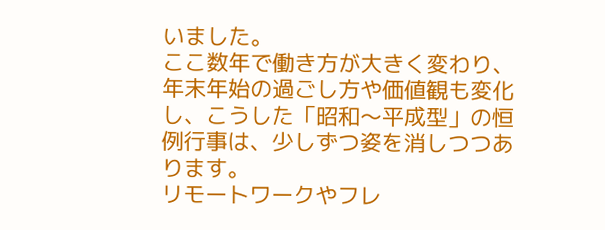いました。
ここ数年で働き方が大きく変わり、年末年始の過ごし方や価値観も変化し、こうした「昭和〜平成型」の恒例行事は、少しずつ姿を消しつつあります。
リモートワークやフレ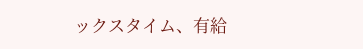ックスタイム、有給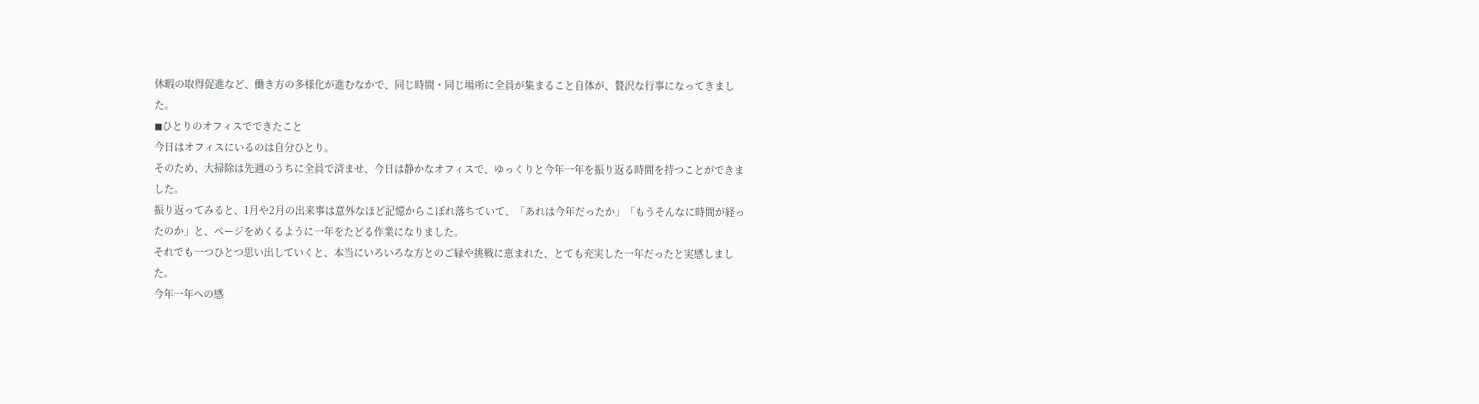休暇の取得促進など、働き方の多様化が進むなかで、同じ時間・同じ場所に全員が集まること自体が、贅沢な行事になってきました。
◼ひとりのオフィスでできたこと
今日はオフィスにいるのは自分ひとり。
そのため、大掃除は先週のうちに全員で済ませ、今日は静かなオフィスで、ゆっくりと今年一年を振り返る時間を持つことができました。
振り返ってみると、1月や2月の出来事は意外なほど記憶からこぼれ落ちていて、「あれは今年だったか」「もうそんなに時間が経ったのか」と、ページをめくるように一年をたどる作業になりました。
それでも一つひとつ思い出していくと、本当にいろいろな方とのご縁や挑戦に恵まれた、とても充実した一年だったと実感しました。
今年一年への感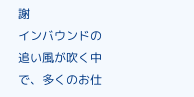謝
インバウンドの追い風が吹く中で、多くのお仕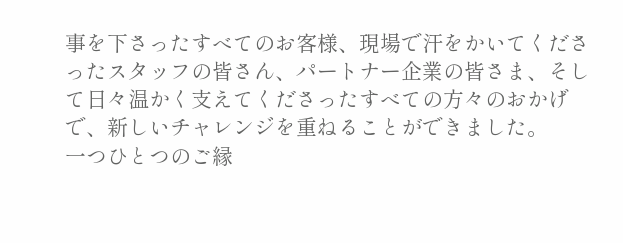事を下さったすべてのお客様、現場で汗をかいてくださったスタッフの皆さん、パートナー企業の皆さま、そして日々温かく支えてくださったすべての方々のおかげで、新しいチャレンジを重ねることができました。
一つひとつのご縁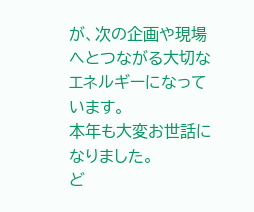が、次の企画や現場へとつながる大切なエネルギーになっています。
本年も大変お世話になりました。
ど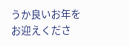うか良いお年をお迎えくださ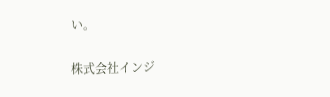い。

株式会社インジ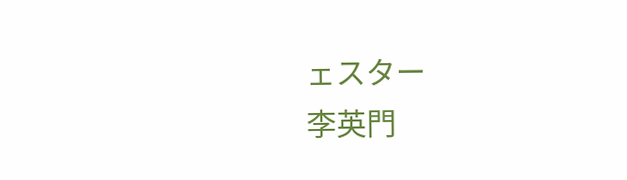ェスター
李英門